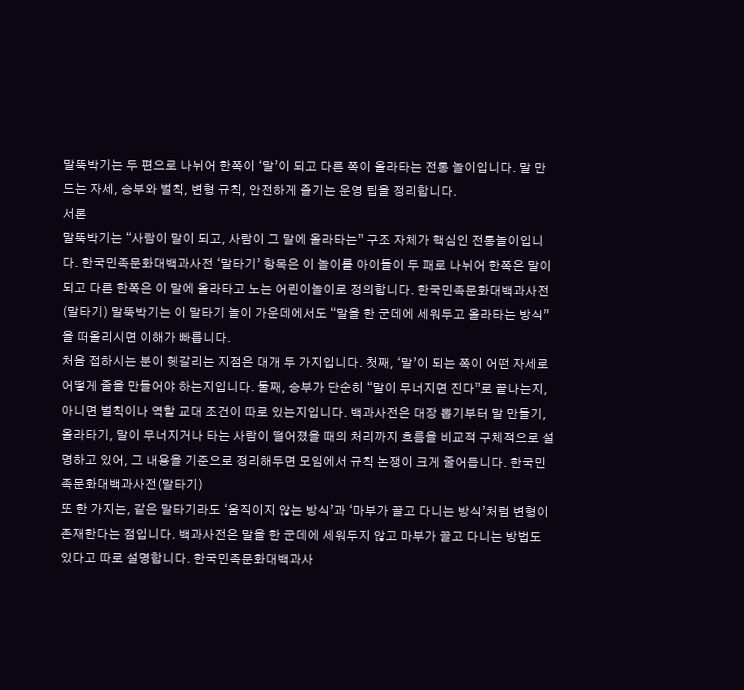말뚝박기는 두 편으로 나뉘어 한쪽이 ‘말’이 되고 다른 쪽이 올라타는 전통 놀이입니다. 말 만드는 자세, 승부와 벌칙, 변형 규칙, 안전하게 즐기는 운영 팁을 정리합니다.
서론
말뚝박기는 “사람이 말이 되고, 사람이 그 말에 올라타는” 구조 자체가 핵심인 전통놀이입니다. 한국민족문화대백과사전 ‘말타기’ 항목은 이 놀이를 아이들이 두 패로 나뉘어 한쪽은 말이 되고 다른 한쪽은 이 말에 올라타고 노는 어린이놀이로 정의합니다. 한국민족문화대백과사전(말타기) 말뚝박기는 이 말타기 놀이 가운데에서도 “말을 한 군데에 세워두고 올라타는 방식”을 떠올리시면 이해가 빠릅니다.
처음 접하시는 분이 헷갈리는 지점은 대개 두 가지입니다. 첫째, ‘말’이 되는 쪽이 어떤 자세로 어떻게 줄을 만들어야 하는지입니다. 둘째, 승부가 단순히 “말이 무너지면 진다”로 끝나는지, 아니면 벌칙이나 역할 교대 조건이 따로 있는지입니다. 백과사전은 대장 뽑기부터 말 만들기, 올라타기, 말이 무너지거나 타는 사람이 떨어졌을 때의 처리까지 흐름을 비교적 구체적으로 설명하고 있어, 그 내용을 기준으로 정리해두면 모임에서 규칙 논쟁이 크게 줄어듭니다. 한국민족문화대백과사전(말타기)
또 한 가지는, 같은 말타기라도 ‘움직이지 않는 방식’과 ‘마부가 끌고 다니는 방식’처럼 변형이 존재한다는 점입니다. 백과사전은 말을 한 군데에 세워두지 않고 마부가 끌고 다니는 방법도 있다고 따로 설명합니다. 한국민족문화대백과사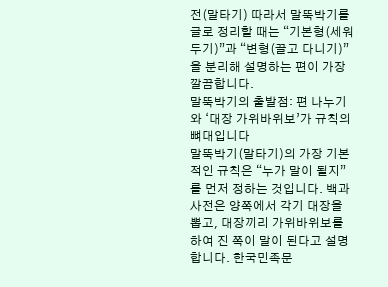전(말타기) 따라서 말뚝박기를 글로 정리할 때는 “기본형(세워두기)”과 “변형(끌고 다니기)”을 분리해 설명하는 편이 가장 깔끔합니다.
말뚝박기의 출발점: 편 나누기와 ‘대장 가위바위보’가 규칙의 뼈대입니다
말뚝박기(말타기)의 가장 기본적인 규칙은 “누가 말이 될지”를 먼저 정하는 것입니다. 백과사전은 양쪽에서 각기 대장을 뽑고, 대장끼리 가위바위보를 하여 진 쪽이 말이 된다고 설명합니다. 한국민족문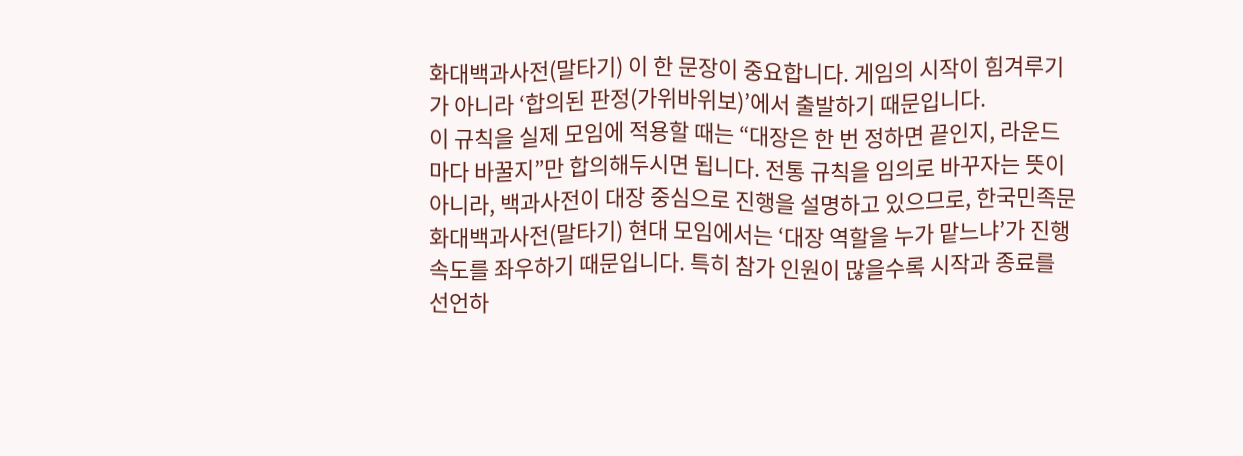화대백과사전(말타기) 이 한 문장이 중요합니다. 게임의 시작이 힘겨루기가 아니라 ‘합의된 판정(가위바위보)’에서 출발하기 때문입니다.
이 규칙을 실제 모임에 적용할 때는 “대장은 한 번 정하면 끝인지, 라운드마다 바꿀지”만 합의해두시면 됩니다. 전통 규칙을 임의로 바꾸자는 뜻이 아니라, 백과사전이 대장 중심으로 진행을 설명하고 있으므로, 한국민족문화대백과사전(말타기) 현대 모임에서는 ‘대장 역할을 누가 맡느냐’가 진행 속도를 좌우하기 때문입니다. 특히 참가 인원이 많을수록 시작과 종료를 선언하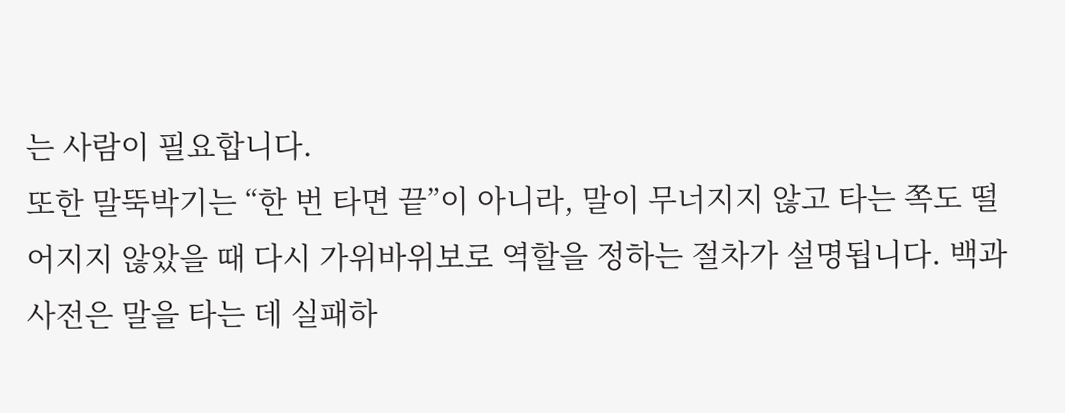는 사람이 필요합니다.
또한 말뚝박기는 “한 번 타면 끝”이 아니라, 말이 무너지지 않고 타는 쪽도 떨어지지 않았을 때 다시 가위바위보로 역할을 정하는 절차가 설명됩니다. 백과사전은 말을 타는 데 실패하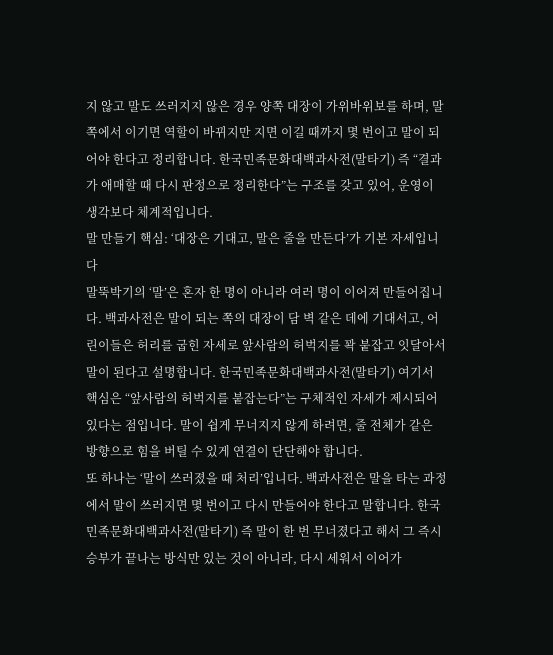지 않고 말도 쓰러지지 않은 경우 양쪽 대장이 가위바위보를 하며, 말 쪽에서 이기면 역할이 바뀌지만 지면 이길 때까지 몇 번이고 말이 되어야 한다고 정리합니다. 한국민족문화대백과사전(말타기) 즉 “결과가 애매할 때 다시 판정으로 정리한다”는 구조를 갖고 있어, 운영이 생각보다 체계적입니다.
말 만들기 핵심: ‘대장은 기대고, 말은 줄을 만든다’가 기본 자세입니다
말뚝박기의 ‘말’은 혼자 한 명이 아니라 여러 명이 이어져 만들어집니다. 백과사전은 말이 되는 쪽의 대장이 담 벽 같은 데에 기대서고, 어린이들은 허리를 굽힌 자세로 앞사람의 허벅지를 꽉 붙잡고 잇달아서 말이 된다고 설명합니다. 한국민족문화대백과사전(말타기) 여기서 핵심은 “앞사람의 허벅지를 붙잡는다”는 구체적인 자세가 제시되어 있다는 점입니다. 말이 쉽게 무너지지 않게 하려면, 줄 전체가 같은 방향으로 힘을 버틸 수 있게 연결이 단단해야 합니다.
또 하나는 ‘말이 쓰러졌을 때 처리’입니다. 백과사전은 말을 타는 과정에서 말이 쓰러지면 몇 번이고 다시 만들어야 한다고 말합니다. 한국민족문화대백과사전(말타기) 즉 말이 한 번 무너졌다고 해서 그 즉시 승부가 끝나는 방식만 있는 것이 아니라, 다시 세워서 이어가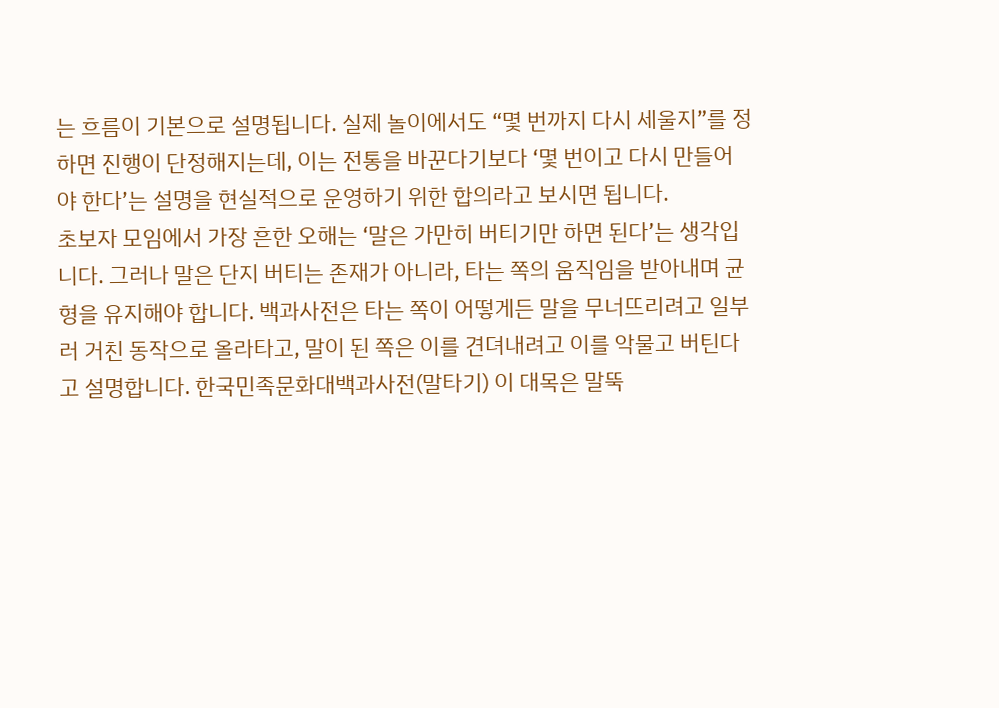는 흐름이 기본으로 설명됩니다. 실제 놀이에서도 “몇 번까지 다시 세울지”를 정하면 진행이 단정해지는데, 이는 전통을 바꾼다기보다 ‘몇 번이고 다시 만들어야 한다’는 설명을 현실적으로 운영하기 위한 합의라고 보시면 됩니다.
초보자 모임에서 가장 흔한 오해는 ‘말은 가만히 버티기만 하면 된다’는 생각입니다. 그러나 말은 단지 버티는 존재가 아니라, 타는 쪽의 움직임을 받아내며 균형을 유지해야 합니다. 백과사전은 타는 쪽이 어떻게든 말을 무너뜨리려고 일부러 거친 동작으로 올라타고, 말이 된 쪽은 이를 견뎌내려고 이를 악물고 버틴다고 설명합니다. 한국민족문화대백과사전(말타기) 이 대목은 말뚝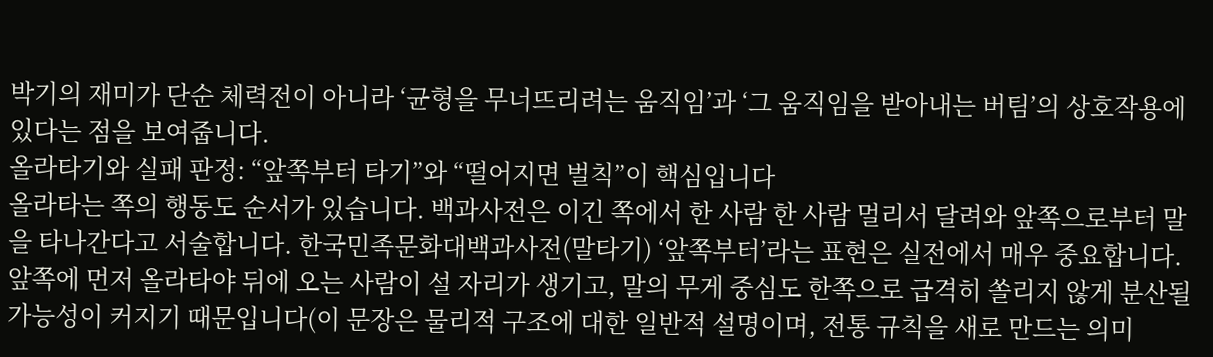박기의 재미가 단순 체력전이 아니라 ‘균형을 무너뜨리려는 움직임’과 ‘그 움직임을 받아내는 버팀’의 상호작용에 있다는 점을 보여줍니다.
올라타기와 실패 판정: “앞쪽부터 타기”와 “떨어지면 벌칙”이 핵심입니다
올라타는 쪽의 행동도 순서가 있습니다. 백과사전은 이긴 쪽에서 한 사람 한 사람 멀리서 달려와 앞쪽으로부터 말을 타나간다고 서술합니다. 한국민족문화대백과사전(말타기) ‘앞쪽부터’라는 표현은 실전에서 매우 중요합니다. 앞쪽에 먼저 올라타야 뒤에 오는 사람이 설 자리가 생기고, 말의 무게 중심도 한쪽으로 급격히 쏠리지 않게 분산될 가능성이 커지기 때문입니다(이 문장은 물리적 구조에 대한 일반적 설명이며, 전통 규칙을 새로 만드는 의미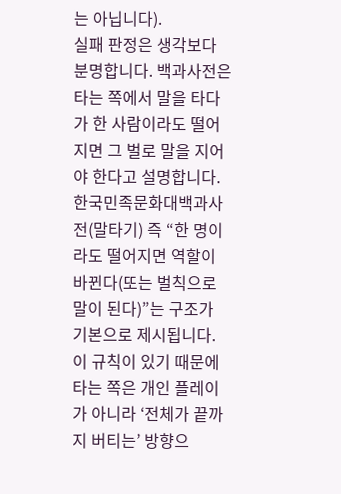는 아닙니다).
실패 판정은 생각보다 분명합니다. 백과사전은 타는 쪽에서 말을 타다가 한 사람이라도 떨어지면 그 벌로 말을 지어야 한다고 설명합니다. 한국민족문화대백과사전(말타기) 즉 “한 명이라도 떨어지면 역할이 바뀐다(또는 벌칙으로 말이 된다)”는 구조가 기본으로 제시됩니다. 이 규칙이 있기 때문에 타는 쪽은 개인 플레이가 아니라 ‘전체가 끝까지 버티는’ 방향으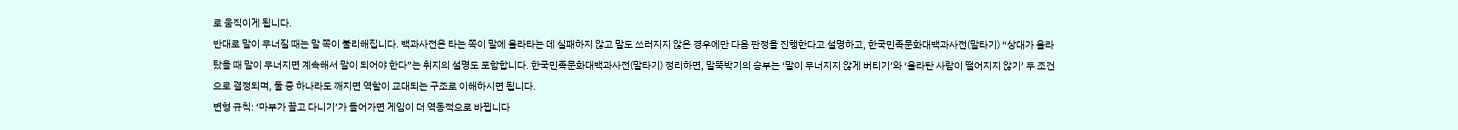로 움직이게 됩니다.
반대로 말이 무너질 때는 말 쪽이 불리해집니다. 백과사전은 타는 쪽이 말에 올라타는 데 실패하지 않고 말도 쓰러지지 않은 경우에만 다음 판정을 진행한다고 설명하고, 한국민족문화대백과사전(말타기) “상대가 올라탔을 때 말이 무너지면 계속해서 말이 되어야 한다”는 취지의 설명도 포함합니다. 한국민족문화대백과사전(말타기) 정리하면, 말뚝박기의 승부는 ‘말이 무너지지 않게 버티기’와 ‘올라탄 사람이 떨어지지 않기’ 두 조건으로 결정되며, 둘 중 하나라도 깨지면 역할이 교대되는 구조로 이해하시면 됩니다.
변형 규칙: ‘마부가 끌고 다니기’가 들어가면 게임이 더 역동적으로 바뀝니다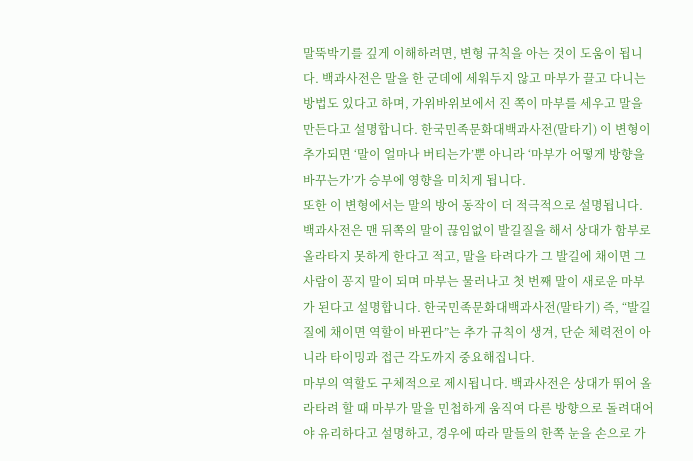말뚝박기를 깊게 이해하려면, 변형 규칙을 아는 것이 도움이 됩니다. 백과사전은 말을 한 군데에 세워두지 않고 마부가 끌고 다니는 방법도 있다고 하며, 가위바위보에서 진 쪽이 마부를 세우고 말을 만든다고 설명합니다. 한국민족문화대백과사전(말타기) 이 변형이 추가되면 ‘말이 얼마나 버티는가’뿐 아니라 ‘마부가 어떻게 방향을 바꾸는가’가 승부에 영향을 미치게 됩니다.
또한 이 변형에서는 말의 방어 동작이 더 적극적으로 설명됩니다. 백과사전은 맨 뒤쪽의 말이 끊임없이 발길질을 해서 상대가 함부로 올라타지 못하게 한다고 적고, 말을 타려다가 그 발길에 채이면 그 사람이 꽁지 말이 되며 마부는 물러나고 첫 번째 말이 새로운 마부가 된다고 설명합니다. 한국민족문화대백과사전(말타기) 즉, “발길질에 채이면 역할이 바뀐다”는 추가 규칙이 생겨, 단순 체력전이 아니라 타이밍과 접근 각도까지 중요해집니다.
마부의 역할도 구체적으로 제시됩니다. 백과사전은 상대가 뛰어 올라타려 할 때 마부가 말을 민첩하게 움직여 다른 방향으로 돌려대어야 유리하다고 설명하고, 경우에 따라 말들의 한쪽 눈을 손으로 가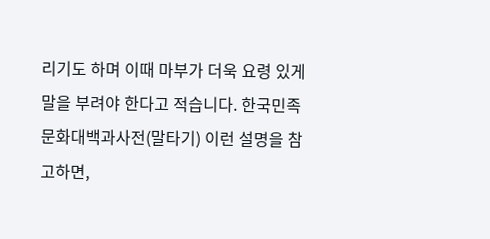리기도 하며 이때 마부가 더욱 요령 있게 말을 부려야 한다고 적습니다. 한국민족문화대백과사전(말타기) 이런 설명을 참고하면,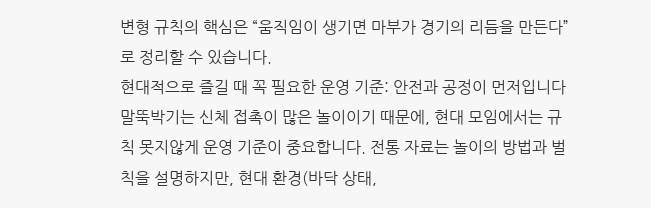변형 규칙의 핵심은 “움직임이 생기면 마부가 경기의 리듬을 만든다”로 정리할 수 있습니다.
현대적으로 즐길 때 꼭 필요한 운영 기준: 안전과 공정이 먼저입니다
말뚝박기는 신체 접촉이 많은 놀이이기 때문에, 현대 모임에서는 규칙 못지않게 운영 기준이 중요합니다. 전통 자료는 놀이의 방법과 벌칙을 설명하지만, 현대 환경(바닥 상태,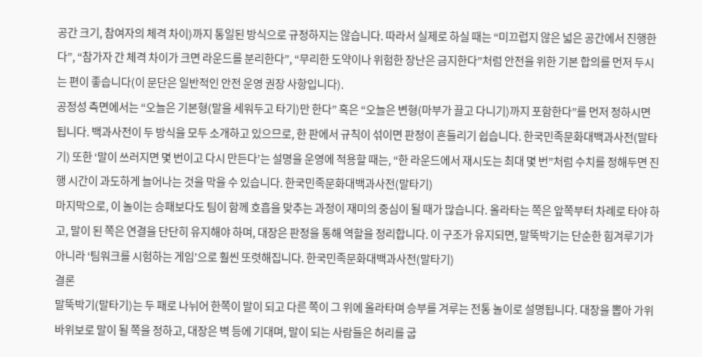공간 크기, 참여자의 체격 차이)까지 통일된 방식으로 규정하지는 않습니다. 따라서 실제로 하실 때는 “미끄럽지 않은 넓은 공간에서 진행한다”, “참가자 간 체격 차이가 크면 라운드를 분리한다”, “무리한 도약이나 위험한 장난은 금지한다”처럼 안전을 위한 기본 합의를 먼저 두시는 편이 좋습니다(이 문단은 일반적인 안전 운영 권장 사항입니다).
공정성 측면에서는 “오늘은 기본형(말을 세워두고 타기)만 한다” 혹은 “오늘은 변형(마부가 끌고 다니기)까지 포함한다”를 먼저 정하시면 됩니다. 백과사전이 두 방식을 모두 소개하고 있으므로, 한 판에서 규칙이 섞이면 판정이 흔들리기 쉽습니다. 한국민족문화대백과사전(말타기) 또한 ‘말이 쓰러지면 몇 번이고 다시 만든다’는 설명을 운영에 적용할 때는, “한 라운드에서 재시도는 최대 몇 번”처럼 수치를 정해두면 진행 시간이 과도하게 늘어나는 것을 막을 수 있습니다. 한국민족문화대백과사전(말타기)
마지막으로, 이 놀이는 승패보다도 팀이 함께 호흡을 맞추는 과정이 재미의 중심이 될 때가 많습니다. 올라타는 쪽은 앞쪽부터 차례로 타야 하고, 말이 된 쪽은 연결을 단단히 유지해야 하며, 대장은 판정을 통해 역할을 정리합니다. 이 구조가 유지되면, 말뚝박기는 단순한 힘겨루기가 아니라 ‘팀워크를 시험하는 게임’으로 훨씬 또렷해집니다. 한국민족문화대백과사전(말타기)
결론
말뚝박기(말타기)는 두 패로 나뉘어 한쪽이 말이 되고 다른 쪽이 그 위에 올라타며 승부를 겨루는 전통 놀이로 설명됩니다. 대장을 뽑아 가위바위보로 말이 될 쪽을 정하고, 대장은 벽 등에 기대며, 말이 되는 사람들은 허리를 굽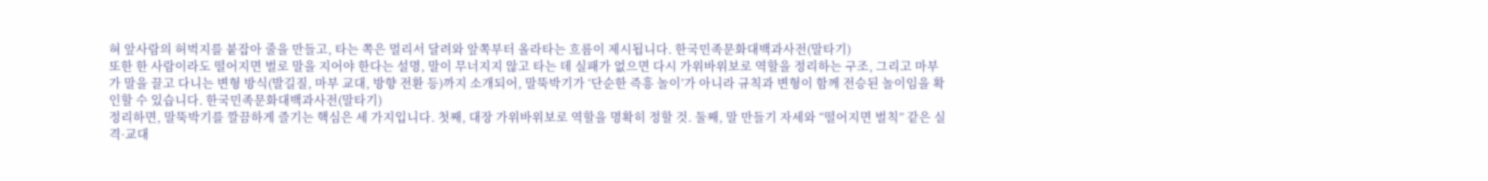혀 앞사람의 허벅지를 붙잡아 줄을 만들고, 타는 쪽은 멀리서 달려와 앞쪽부터 올라타는 흐름이 제시됩니다. 한국민족문화대백과사전(말타기)
또한 한 사람이라도 떨어지면 벌로 말을 지어야 한다는 설명, 말이 무너지지 않고 타는 데 실패가 없으면 다시 가위바위보로 역할을 정리하는 구조, 그리고 마부가 말을 끌고 다니는 변형 방식(발길질, 마부 교대, 방향 전환 등)까지 소개되어, 말뚝박기가 ‘단순한 즉흥 놀이’가 아니라 규칙과 변형이 함께 전승된 놀이임을 확인할 수 있습니다. 한국민족문화대백과사전(말타기)
정리하면, 말뚝박기를 깔끔하게 즐기는 핵심은 세 가지입니다. 첫째, 대장 가위바위보로 역할을 명확히 정할 것. 둘째, 말 만들기 자세와 “떨어지면 벌칙” 같은 실격·교대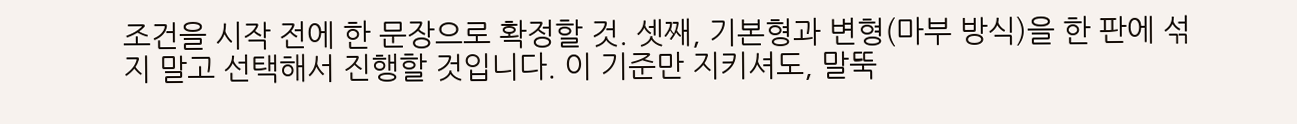조건을 시작 전에 한 문장으로 확정할 것. 셋째, 기본형과 변형(마부 방식)을 한 판에 섞지 말고 선택해서 진행할 것입니다. 이 기준만 지키셔도, 말뚝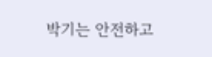박기는 안전하고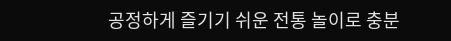공정하게 즐기기 쉬운 전통 놀이로 충분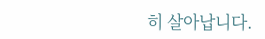히 살아납니다.